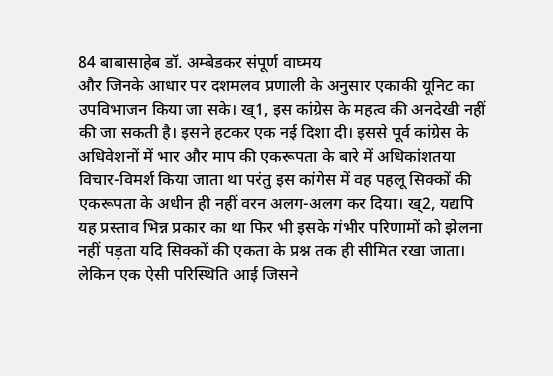84 बाबासाहेब डॉ. अम्बेडकर संपूर्ण वाघ्मय
और जिनके आधार पर दशमलव प्रणाली के अनुसार एकाकी यूनिट का उपविभाजन किया जा सके। ख्1, इस कांग्रेस के महत्व की अनदेखी नहीं की जा सकती है। इसने हटकर एक नई दिशा दी। इससे पूर्व कांग्रेस के अधिवेशनों में भार और माप की एकरूपता के बारे में अधिकांशतया विचार-विमर्श किया जाता था परंतु इस कांगेस में वह पहलू सिक्कों की एकरूपता के अधीन ही नहीं वरन अलग-अलग कर दिया। ख्2, यद्यपि यह प्रस्ताव भिन्न प्रकार का था फिर भी इसके गंभीर परिणामों को झेलना नहीं पड़ता यदि सिक्कों की एकता के प्रश्न तक ही सीमित रखा जाता। लेकिन एक ऐसी परिस्थिति आई जिसने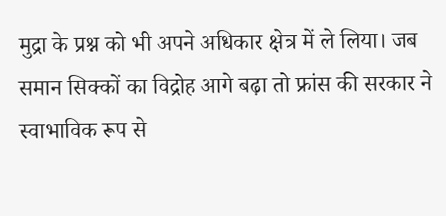मुद्रा के प्रश्न को भी अपने अधिकार क्षेत्र में ले लिया। जब समान सिक्कों का विद्रोह आगे बढ़ा तो फ्रांस की सरकार ने स्वाभाविक रूप से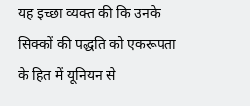यह इच्छा व्यक्त की कि उनके सिक्कों की पद्धति को एकरूपता के हित में यूनियन से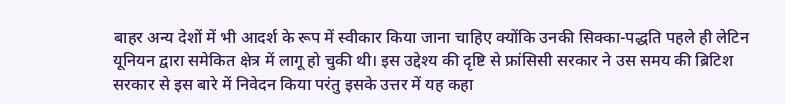बाहर अन्य देशों में भी आदर्श के रूप में स्वीकार किया जाना चाहिए क्योंकि उनकी सिक्का-पद्धति पहले ही लेटिन यूनियन द्वारा समेकित क्षेत्र में लागू हो चुकी थी। इस उद्देश्य की दृष्टि से फ्रांसिसी सरकार ने उस समय की ब्रिटिश सरकार से इस बारे में निवेदन किया परंतु इसके उत्तर में यह कहा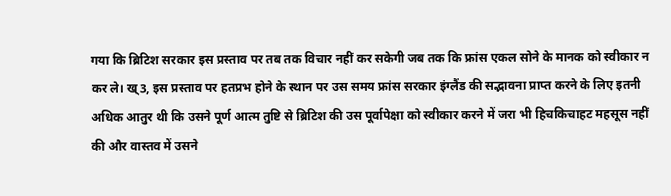गया कि ब्रिटिश सरकार इस प्रस्ताव पर तब तक विचार नहीं कर सकेगी जब तक कि फ्रांस एकल सोने के मानक को स्वीकार न कर ले। ख्3, इस प्रस्ताव पर हतप्रभ होने के स्थान पर उस समय फ्रांस सरकार इंग्लैंड की सद्भावना प्राप्त करने के लिए इतनी अधिक आतुर थी कि उसने पूर्ण आत्म तुष्टि से ब्रिटिश की उस पूर्वापेक्षा को स्वीकार करने में जरा भी हिचकिचाहट महसूस नहीं की और वास्तव में उसने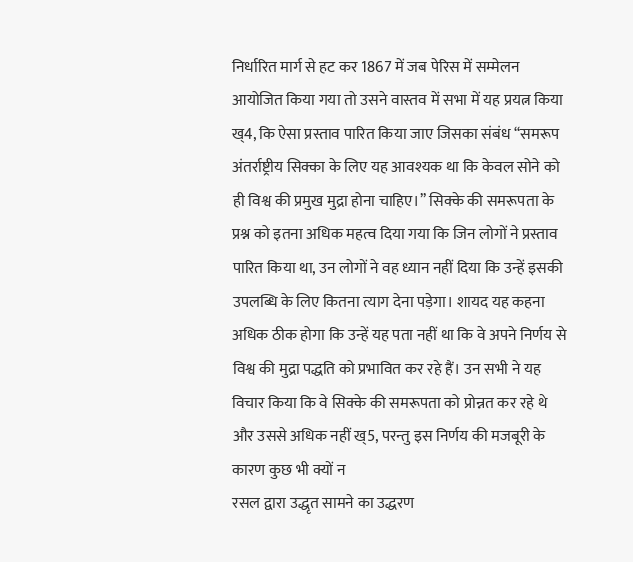निर्धारित मार्ग से हट कर 1867 में जब पेरिस में सम्मेलन आयोजित किया गया तो उसने वास्तव में सभा में यह प्रयत्न किया ख्4, कि ऐसा प्रस्ताव पारित किया जाए जिसका संबंध ‘‘समरूप अंतर्राष्ट्रीय सिक्का के लिए यह आवश्यक था कि केवल सोने को ही विश्व की प्रमुख मुद्रा होना चाहिए।’’ सिक्के की समरूपता के प्रश्न को इतना अधिक महत्व दिया गया कि जिन लोगों ने प्रस्ताव पारित किया था, उन लोगों ने वह ध्यान नहीं दिया कि उन्हें इसकी उपलब्धि के लिए कितना त्याग देना पड़ेगा। शायद यह कहना अधिक ठीक होगा कि उन्हें यह पता नहीं था कि वे अपने निर्णय से विश्व की मुद्रा पद्धति को प्रभावित कर रहे हैं। उन सभी ने यह विचार किया कि वे सिक्के की समरूपता को प्रोन्नत कर रहे थे और उससे अधिक नहीं ख्5, परन्तु इस निर्णय की मजबूरी के कारण कुछ भी क्यों न
रसल द्वारा उद्धृत सामने का उद्धरण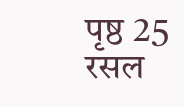पृष्ठ 25
रसल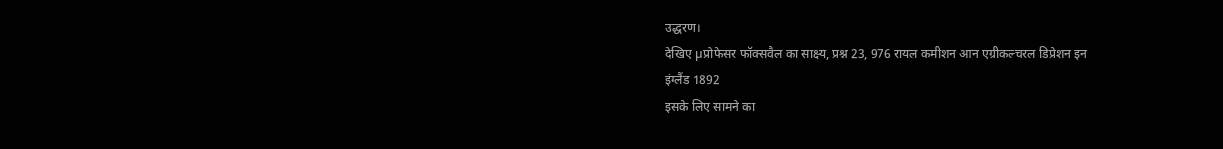उद्धरण।
देखिए µप्रोफेसर फॉक्सवैल का साक्ष्य, प्रश्न 23, 976 रायल कमीशन आन एग्रीकल्चरल डिप्रेशन इन
इंग्लैंड 1892
इसके लिए सामने का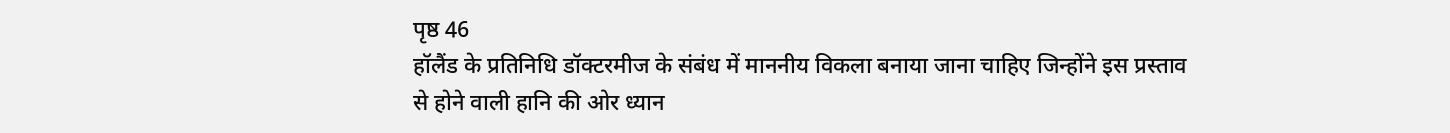पृष्ठ 46
हॉलैंड के प्रतिनिधि डॉक्टरमीज के संबंध में माननीय विकला बनाया जाना चाहिए जिन्होंने इस प्रस्ताव
से होने वाली हानि की ओर ध्यान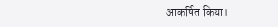आकर्षित किया।